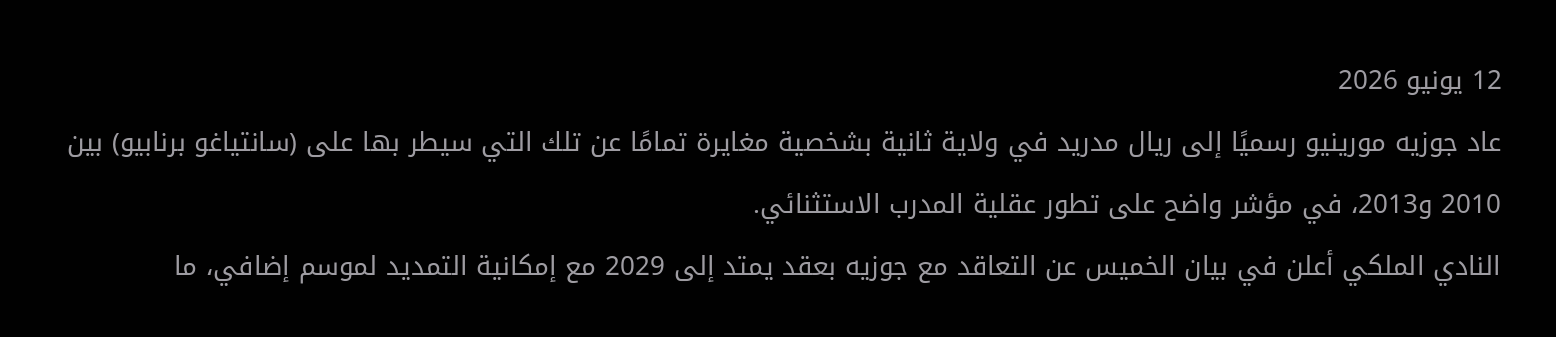12 يونيو 2026
عاد جوزيه مورينيو رسميًا إلى ريال مدريد في ولاية ثانية بشخصية مغايرة تمامًا عن تلك التي سيطر بها على (سانتياغو برنابيو) بين 2010 و2013، في مؤشر واضح على تطور عقلية المدرب الاستثنائي.
النادي الملكي أعلن في بيان الخميس عن التعاقد مع جوزيه بعقد يمتد إلى 2029 مع إمكانية التمديد لموسم إضافي، ما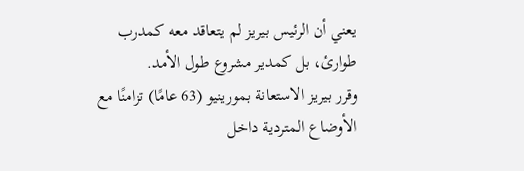يعني أن الرئيس بيريز لم يتعاقد معه كمدرب طوارئ، بل كمدير مشروع طول الأمد.
وقرر بيريز الاستعانة بمورينيو (63 عامًا) تزامنًا مع الأوضاع المتردية داخل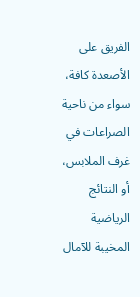الفريق على الأصعدة كافة، سواء من ناحية الصراعات في غرف الملابس، أو النتائج الرياضية المخيبة للآمال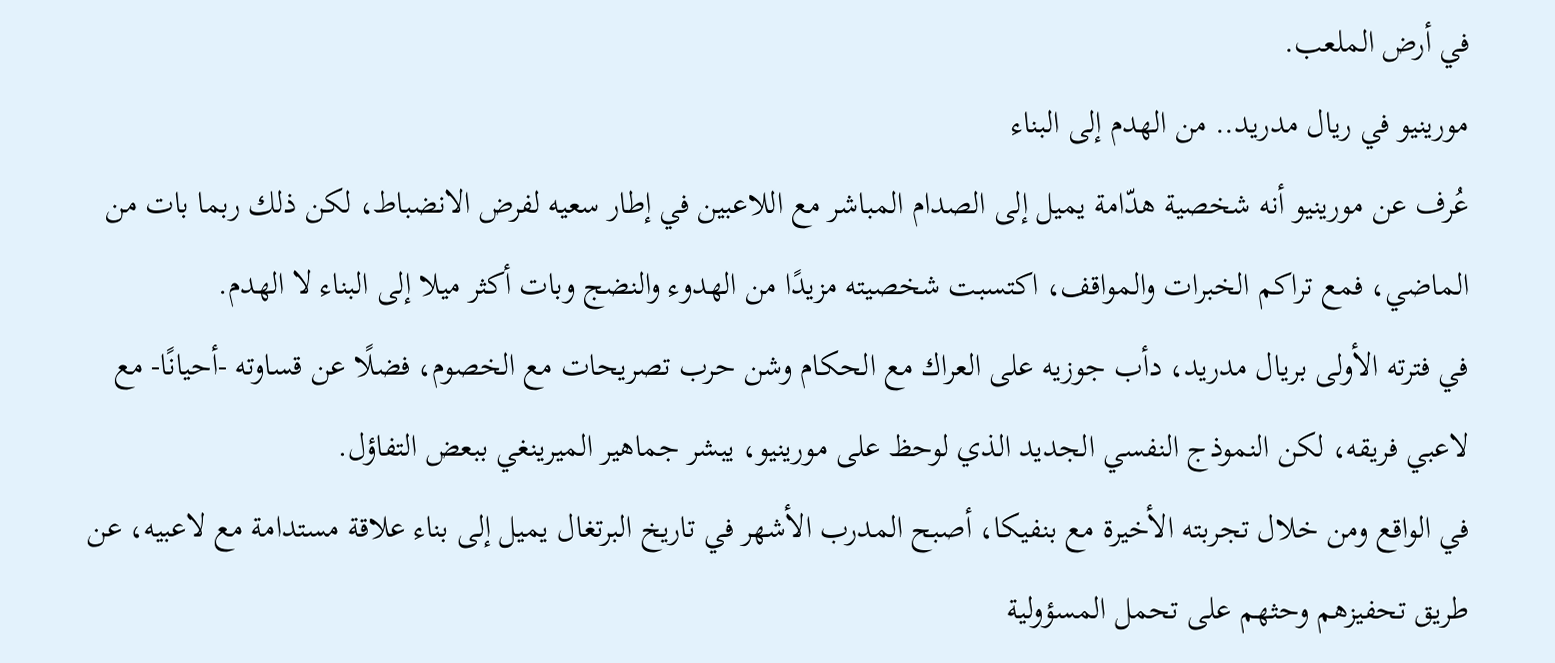في أرض الملعب.
مورينيو في ريال مدريد.. من الهدم إلى البناء
عُرف عن مورينيو أنه شخصية هدّامة يميل إلى الصدام المباشر مع اللاعبين في إطار سعيه لفرض الانضباط، لكن ذلك ربما بات من الماضي، فمع تراكم الخبرات والمواقف، اكتسبت شخصيته مزيدًا من الهدوء والنضج وبات أكثر ميلا إلى البناء لا الهدم.
في فترته الأولى بريال مدريد، دأب جوزيه على العراك مع الحكام وشن حرب تصريحات مع الخصوم، فضلًا عن قساوته -أحيانًا- مع لاعبي فريقه، لكن النموذج النفسي الجديد الذي لوحظ على مورينيو، يبشر جماهير الميرينغي ببعض التفاؤل.
في الواقع ومن خلال تجربته الأخيرة مع بنفيكا، أصبح المدرب الأشهر في تاريخ البرتغال يميل إلى بناء علاقة مستدامة مع لاعبيه، عن طريق تحفيزهم وحثهم على تحمل المسؤولية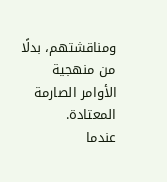ومناقشتهم، بدلًا من منهجية الأوامر الصارمة المعتادة.
عندما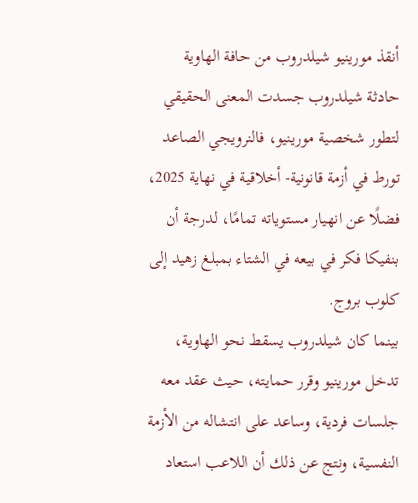أنقذ مورينيو شيلدروب من حافة الهاوية
حادثة شيلدروب جسدت المعنى الحقيقي لتطور شخصية مورينيو، فالنرويجي الصاعد تورط في أزمة قانونية- أخلاقية في نهاية 2025، فضلًا عن انهيار مستوياته تمامًا، لدرجة أن بنفيكا فكر في بيعه في الشتاء بمبلغ زهيد إلى كلوب بروج.
بينما كان شيلدروب يسقط نحو الهاوية، تدخل مورينيو وقرر حمايته، حيث عقد معه جلسات فردية، وساعد على انتشاله من الأزمة النفسية، ونتج عن ذلك أن اللاعب استعاد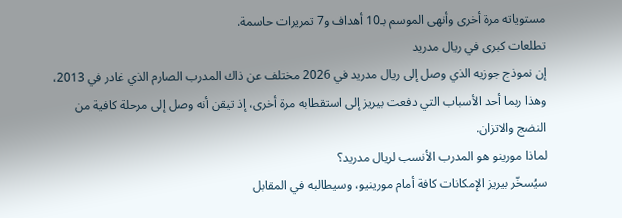مستوياته مرة أخرى وأنهى الموسم بـ10 أهداف و7 تمريرات حاسمة.
تطلعات كبرى في ريال مدريد
إن نموذج جوزيه الذي وصل إلى ريال مدريد في 2026 مختلف عن ذاك المدرب الصارم الذي غادر في 2013، وهذا ربما أحد الأسباب التي دفعت بيريز إلى استقطابه مرة أخرى، إذ تيقن أنه وصل إلى مرحلة كافية من النضج والاتزان.
لماذا مورينو هو المدرب الأنسب لريال مدريد؟
سيُسخّر بيريز الإمكانات كافة أمام مورينيو، وسيطالبه في المقابل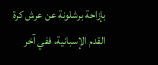بإزاحة برشلونة عن عرش كرة القدم الإسبانية، ففي آخر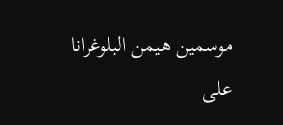موسمين هيمن البلوغرانا على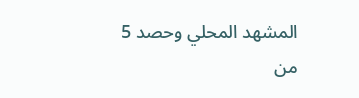المشهد المحلي وحصد 5 من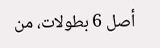أصل 6 بطولات، من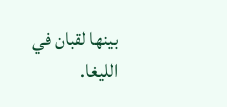بينها لقبان في الليغا.